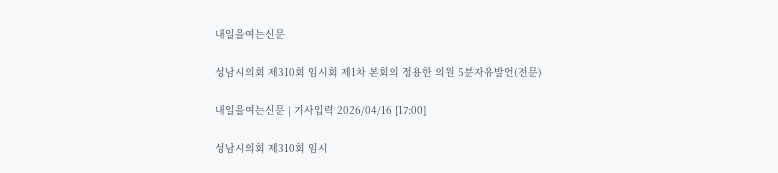내일을여는신문

성남시의회 제310회 임시회 제1차 본회의 정용한 의원 5분자유발언(전문)

내일을여는신문 | 기사입력 2026/04/16 [17:00]

성남시의회 제310회 임시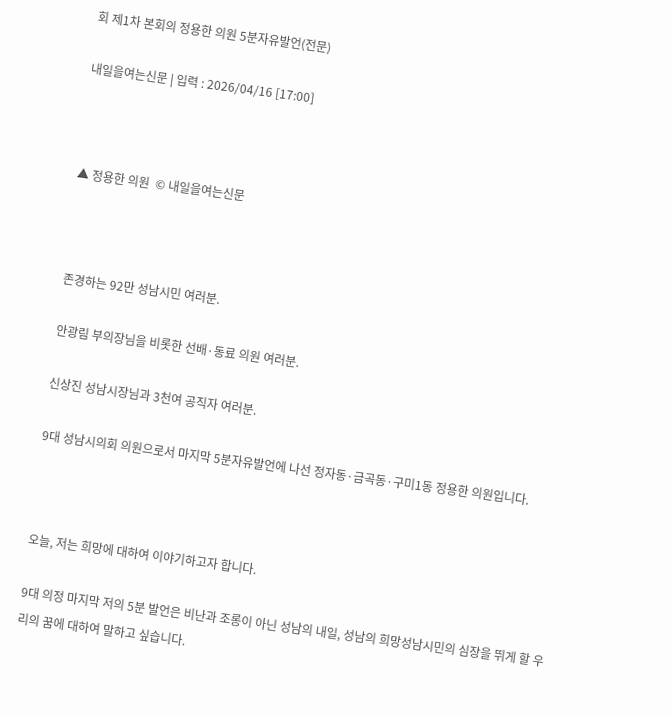회 제1차 본회의 정용한 의원 5분자유발언(전문)

내일을여는신문 | 입력 : 2026/04/16 [17:00]



▲ 정용한 의원  © 내일을여는신문



존경하는 92만 성남시민 여러분.

안광림 부의장님을 비롯한 선배·동료 의원 여러분.

신상진 성남시장님과 3천여 공직자 여러분.

9대 성남시의회 의원으로서 마지막 5분자유발언에 나선 정자동·금곡동·구미1동 정용한 의원입니다.



오늘, 저는 희망에 대하여 이야기하고자 합니다.

9대 의정 마지막 저의 5분 발언은 비난과 조롱이 아닌 성남의 내일, 성남의 희망성남시민의 심장을 뛰게 할 우리의 꿈에 대하여 말하고 싶습니다.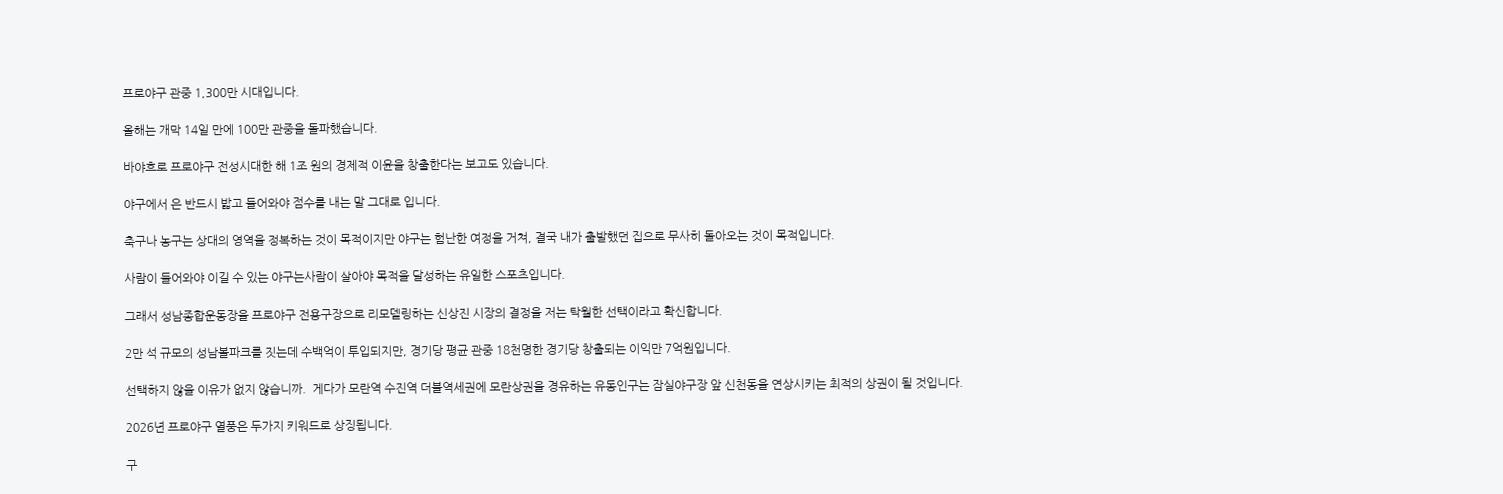프로야구 관중 1,300만 시대입니다.

올해는 개막 14일 만에 100만 관중을 돌파했습니다.

바야흐로 프로야구 전성시대한 해 1조 원의 경제적 이윤을 창출한다는 보고도 있습니다.

야구에서 은 반드시 밟고 들어와야 점수를 내는 말 그대로 입니다.

축구나 농구는 상대의 영역을 정복하는 것이 목적이지만 야구는 험난한 여정을 거쳐, 결국 내가 출발했던 집으로 무사히 돌아오는 것이 목적입니다.

사람이 들어와야 이길 수 있는 야구는사람이 살아야 목적을 달성하는 유일한 스포츠입니다.

그래서 성남종합운동장을 프로야구 전용구장으로 리모델링하는 신상진 시장의 결정을 저는 탁월한 선택이라고 확신합니다.

2만 석 규모의 성남볼파크를 짓는데 수백억이 투입되지만, 경기당 평균 관중 18천명한 경기당 창출되는 이익만 7억원입니다.

선택하지 않을 이유가 없지 않습니까.  게다가 모란역 수진역 더블역세권에 모란상권을 경유하는 유동인구는 잠실야구장 앞 신천동을 연상시키는 최적의 상권이 될 것입니다.

2026년 프로야구 열풍은 두가지 키워드로 상징됩니다.

구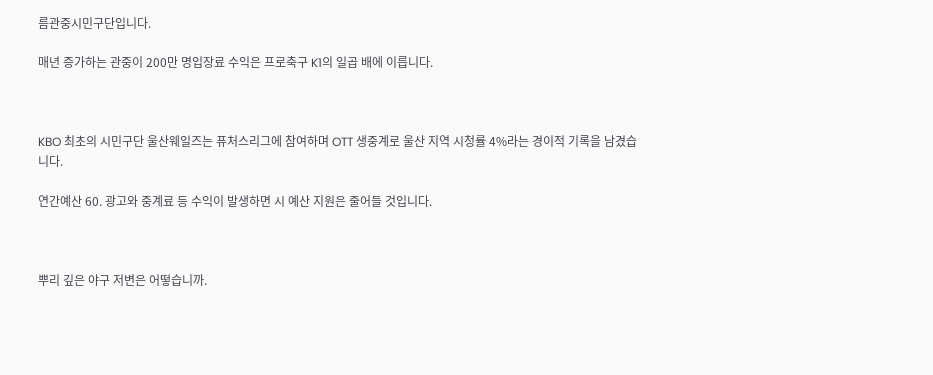름관중시민구단입니다.

매년 증가하는 관중이 200만 명입장료 수익은 프로축구 K1의 일곱 배에 이릅니다.



KBO 최초의 시민구단 울산웨일즈는 퓨처스리그에 참여하며 OTT 생중계로 울산 지역 시청률 4%라는 경이적 기록을 남겼습니다.

연간예산 60. 광고와 중계료 등 수익이 발생하면 시 예산 지원은 줄어들 것입니다.



뿌리 깊은 야구 저변은 어떻습니까.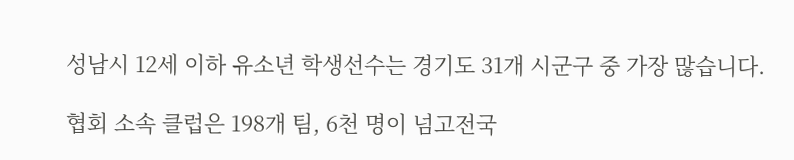성남시 12세 이하 유소년 학생선수는 경기도 31개 시군구 중 가장 많습니다.

협회 소속 클럽은 198개 팀, 6천 명이 넘고전국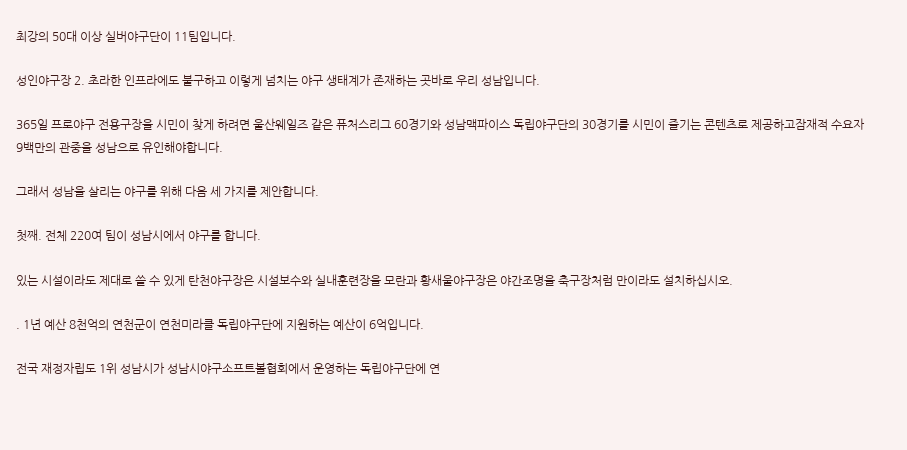최강의 50대 이상 실버야구단이 11팀입니다.

성인야구장 2. 초라한 인프라에도 불구하고 이렇게 넘치는 야구 생태계가 존재하는 곳바로 우리 성남입니다.

365일 프로야구 전용구장을 시민이 찾게 하려면 울산웨일즈 같은 퓨처스리그 60경기와 성남맥파이스 독립야구단의 30경기를 시민이 즐기는 콘텐츠로 제공하고잠재적 수요자 9백만의 관중을 성남으로 유인해야합니다.

그래서 성남을 살리는 야구를 위해 다음 세 가지를 제안합니다.

첫째. 전체 220여 팀이 성남시에서 야구를 합니다.

있는 시설이라도 제대로 쓸 수 있게 탄천야구장은 시설보수와 실내훈련장을 모란과 황새울야구장은 야간조명을 축구장처럼 만이라도 설치하십시오.

. 1년 예산 8천억의 연천군이 연천미라클 독립야구단에 지원하는 예산이 6억입니다.

전국 재정자립도 1위 성남시가 성남시야구소프트볼협회에서 운영하는 독립야구단에 연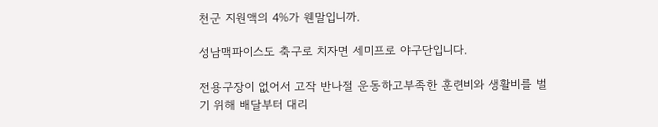천군 지원액의 4%가 웬말입니까.

성남맥파이스도 축구로 치자면 세미프로 야구단입니다.

전용구장이 없어서 고작 반나절 운동하고부족한 훈련비와 생활비를 벌기 위해 배달부터 대리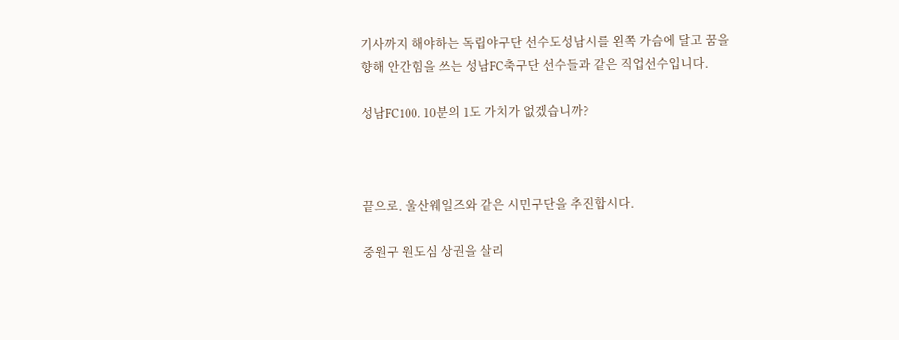기사까지 해야하는 독립야구단 선수도성남시를 왼쪽 가슴에 달고 꿈을 향해 안간힘을 쓰는 성남FC축구단 선수들과 같은 직업선수입니다.

성남FC100. 10분의 1도 가치가 없겠습니까?



끝으로. 울산웨일즈와 같은 시민구단을 추진합시다.

중원구 원도심 상권을 살리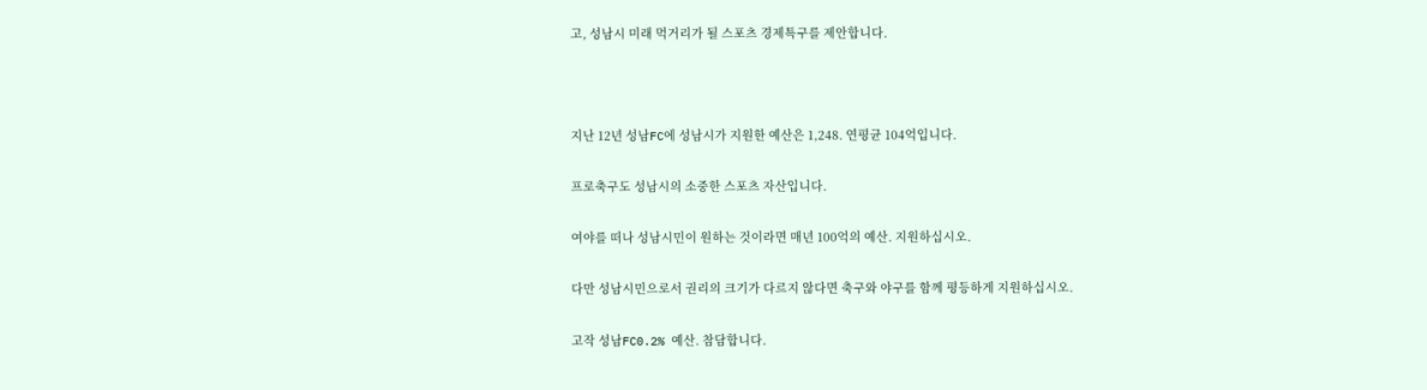고, 성남시 미래 먹거리가 될 스포츠 경제특구를 제안합니다.



지난 12년 성남FC에 성남시가 지원한 예산은 1,248. 연평균 104억입니다.

프로축구도 성남시의 소중한 스포츠 자산입니다.

여야를 떠나 성남시민이 원하는 것이라면 매년 100억의 예산. 지원하십시오.

다만 성남시민으로서 권리의 크기가 다르지 않다면 축구와 야구를 함께 평등하게 지원하십시오.

고작 성남FC0.2% 예산. 참담합니다.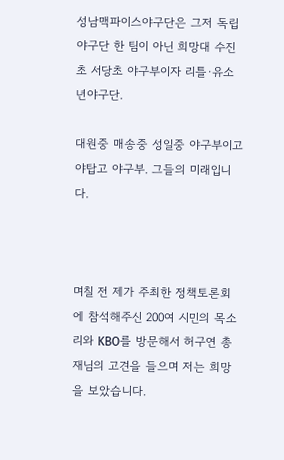성남맥파이스야구단은 그저 독립야구단 한 팀이 아닌 희망대 수진초 서당초 야구부이자 리틀·유소년야구단.

대원중 매송중 성일중 야구부이고야탑고 야구부. 그들의 미래입니다.



며칠 전 제가 주최한 정책토론회에 참석해주신 200여 시민의 목소리와 KBO를 방문해서 허구연 총재님의 고견을 들으며 저는 희망을 보았습니다.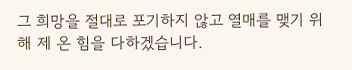그 희망을 절대로 포기하지 않고 열매를 맺기 위해 제 온 힘을 다하겠습니다.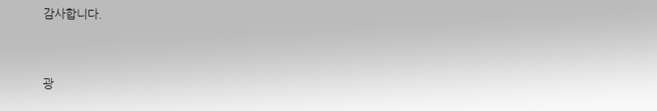감사합니다.


광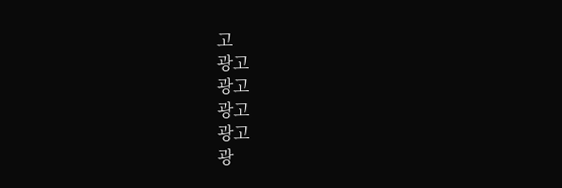고
광고
광고
광고
광고
광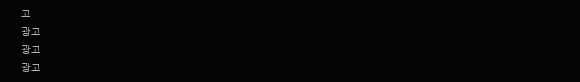고
광고
광고
광고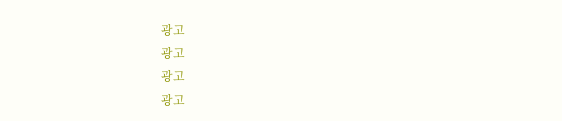광고
광고
광고
광고